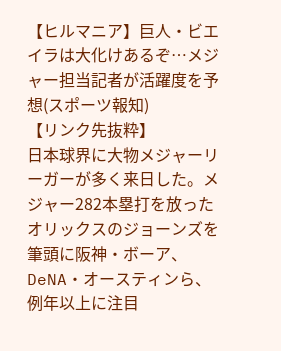【ヒルマニア】巨人・ビエイラは大化けあるぞ…メジャー担当記者が活躍度を予想(スポーツ報知)
【リンク先抜粋】
日本球界に大物メジャーリーガーが多く来日した。メジャー282本塁打を放ったオリックスのジョーンズを筆頭に阪神・ボーア、DeNA・オースティンら、例年以上に注目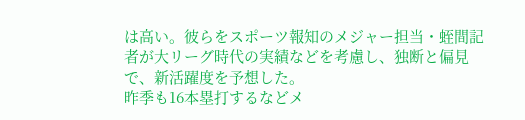は高い。彼らをスポーツ報知のメジャー担当・蛭間記者が大リーグ時代の実績などを考慮し、独断と偏見で、新活躍度を予想した。
昨季も16本塁打するなどメ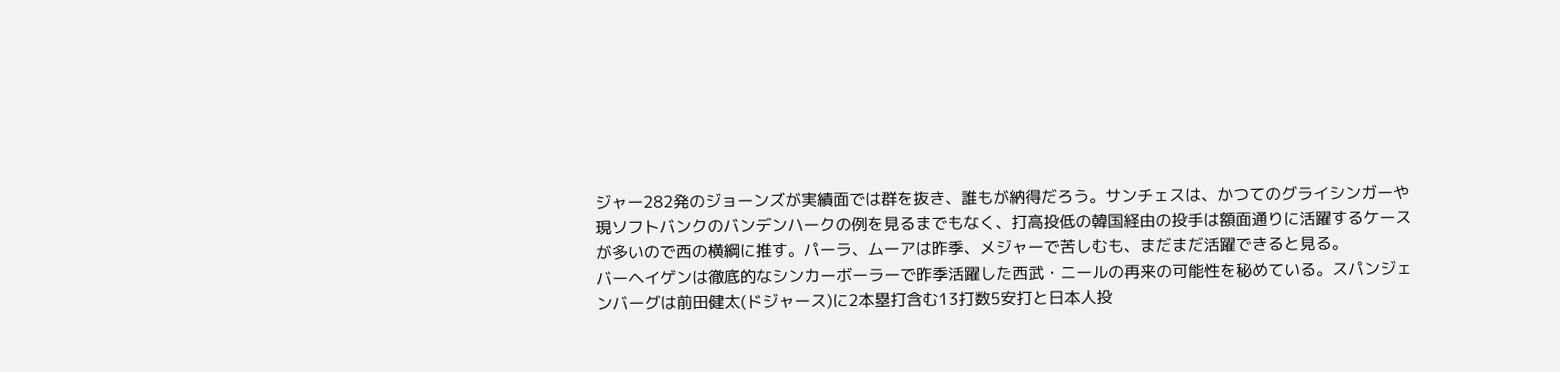ジャー282発のジョーンズが実績面では群を抜き、誰もが納得だろう。サンチェスは、かつてのグライシンガーや現ソフトバンクのバンデンハークの例を見るまでもなく、打高投低の韓国経由の投手は額面通りに活躍するケースが多いので西の横綱に推す。パーラ、ムーアは昨季、メジャーで苦しむも、まだまだ活躍できると見る。
バーヘイゲンは徹底的なシンカーボーラーで昨季活躍した西武・ニールの再来の可能性を秘めている。スパンジェンバーグは前田健太(ドジャース)に2本塁打含む13打数5安打と日本人投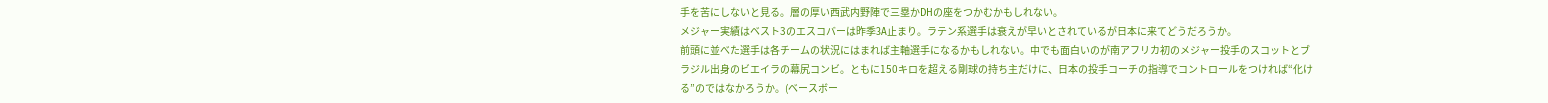手を苦にしないと見る。層の厚い西武内野陣で三塁かDHの座をつかむかもしれない。
メジャー実績はベスト3のエスコバーは昨季3A止まり。ラテン系選手は衰えが早いとされているが日本に来てどうだろうか。
前頭に並べた選手は各チームの状況にはまれば主軸選手になるかもしれない。中でも面白いのが南アフリカ初のメジャー投手のスコットとブラジル出身のビエイラの幕尻コンビ。ともに150キロを超える剛球の持ち主だけに、日本の投手コーチの指導でコントロールをつければ“化ける”のではなかろうか。(ベースボー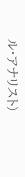ル・アナリスト)